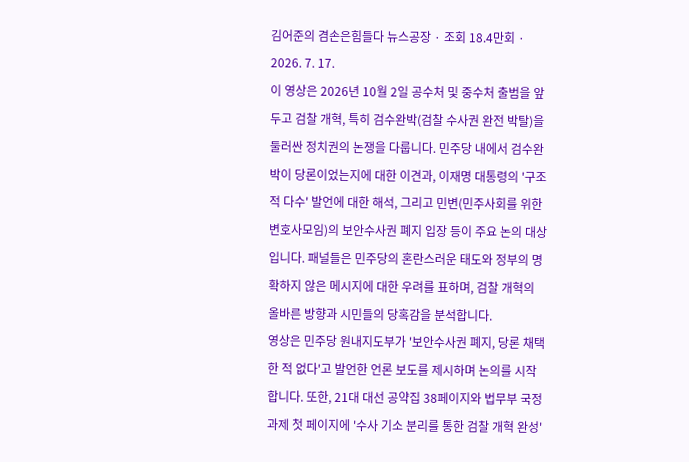김어준의 겸손은힘들다 뉴스공장 · 조회 18.4만회 · 2026. 7. 17.
이 영상은 2026년 10월 2일 공수처 및 중수처 출범을 앞두고 검찰 개혁, 특히 검수완박(검찰 수사권 완전 박탈)을 둘러싼 정치권의 논쟁을 다룹니다. 민주당 내에서 검수완박이 당론이었는지에 대한 이견과, 이재명 대통령의 '구조적 다수' 발언에 대한 해석, 그리고 민변(민주사회를 위한 변호사모임)의 보안수사권 폐지 입장 등이 주요 논의 대상입니다. 패널들은 민주당의 혼란스러운 태도와 정부의 명확하지 않은 메시지에 대한 우려를 표하며, 검찰 개혁의 올바른 방향과 시민들의 당혹감을 분석합니다.
영상은 민주당 원내지도부가 '보안수사권 폐지, 당론 채택한 적 없다'고 발언한 언론 보도를 제시하며 논의를 시작합니다. 또한, 21대 대선 공약집 38페이지와 법무부 국정과제 첫 페이지에 '수사 기소 분리를 통한 검찰 개혁 완성'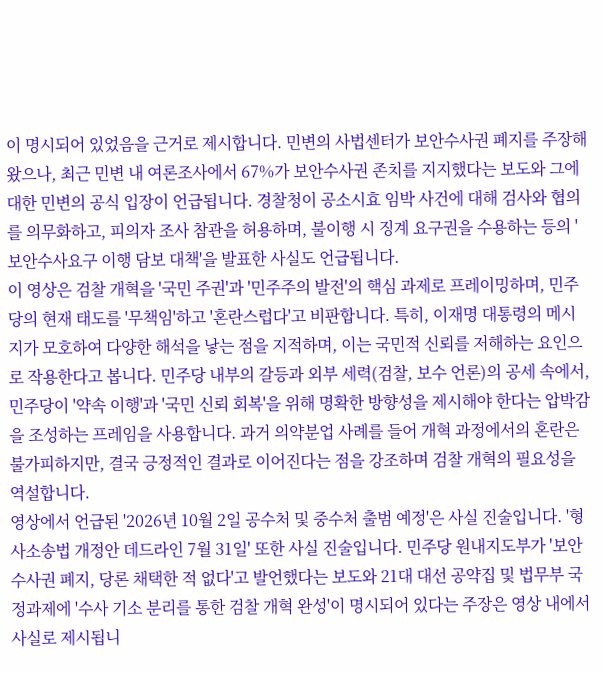이 명시되어 있었음을 근거로 제시합니다. 민변의 사법센터가 보안수사권 폐지를 주장해왔으나, 최근 민변 내 여론조사에서 67%가 보안수사권 존치를 지지했다는 보도와 그에 대한 민변의 공식 입장이 언급됩니다. 경찰청이 공소시효 임박 사건에 대해 검사와 협의를 의무화하고, 피의자 조사 참관을 허용하며, 불이행 시 징계 요구권을 수용하는 등의 '보안수사요구 이행 담보 대책'을 발표한 사실도 언급됩니다.
이 영상은 검찰 개혁을 '국민 주권'과 '민주주의 발전'의 핵심 과제로 프레이밍하며, 민주당의 현재 태도를 '무책임'하고 '혼란스럽다'고 비판합니다. 특히, 이재명 대통령의 메시지가 모호하여 다양한 해석을 낳는 점을 지적하며, 이는 국민적 신뢰를 저해하는 요인으로 작용한다고 봅니다. 민주당 내부의 갈등과 외부 세력(검찰, 보수 언론)의 공세 속에서, 민주당이 '약속 이행'과 '국민 신뢰 회복'을 위해 명확한 방향성을 제시해야 한다는 압박감을 조성하는 프레임을 사용합니다. 과거 의약분업 사례를 들어 개혁 과정에서의 혼란은 불가피하지만, 결국 긍정적인 결과로 이어진다는 점을 강조하며 검찰 개혁의 필요성을 역설합니다.
영상에서 언급된 '2026년 10월 2일 공수처 및 중수처 출범 예정'은 사실 진술입니다. '형사소송법 개정안 데드라인 7월 31일' 또한 사실 진술입니다. 민주당 원내지도부가 '보안수사권 폐지, 당론 채택한 적 없다'고 발언했다는 보도와 21대 대선 공약집 및 법무부 국정과제에 '수사 기소 분리를 통한 검찰 개혁 완성'이 명시되어 있다는 주장은 영상 내에서 사실로 제시됩니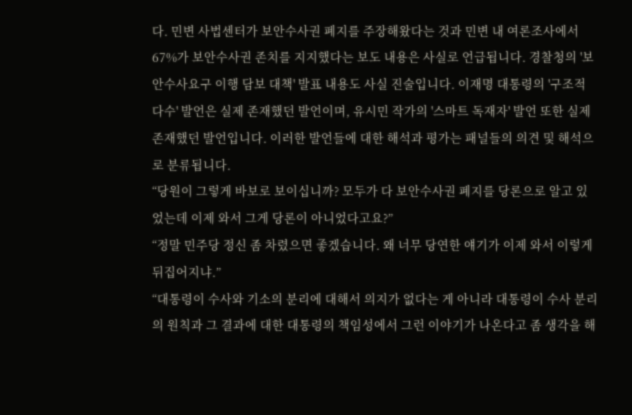다. 민변 사법센터가 보안수사권 폐지를 주장해왔다는 것과 민변 내 여론조사에서 67%가 보안수사권 존치를 지지했다는 보도 내용은 사실로 언급됩니다. 경찰청의 '보안수사요구 이행 담보 대책' 발표 내용도 사실 진술입니다. 이재명 대통령의 '구조적 다수' 발언은 실제 존재했던 발언이며, 유시민 작가의 '스마트 독재자' 발언 또한 실제 존재했던 발언입니다. 이러한 발언들에 대한 해석과 평가는 패널들의 의견 및 해석으로 분류됩니다.
“당원이 그렇게 바보로 보이십니까? 모두가 다 보안수사권 폐지를 당론으로 알고 있었는데 이제 와서 그게 당론이 아니었다고요?”
“정말 민주당 정신 좀 차렸으면 좋겠습니다. 왜 너무 당연한 얘기가 이제 와서 이렇게 뒤집어지냐.”
“대통령이 수사와 기소의 분리에 대해서 의지가 없다는 게 아니라 대통령이 수사 분리의 원칙과 그 결과에 대한 대통령의 책임성에서 그런 이야기가 나온다고 좀 생각을 해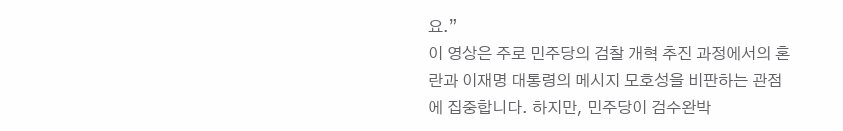요.”
이 영상은 주로 민주당의 검찰 개혁 추진 과정에서의 혼란과 이재명 대통령의 메시지 모호성을 비판하는 관점에 집중합니다. 하지만, 민주당이 검수완박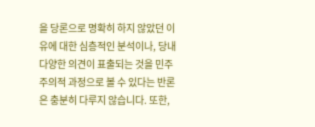을 당론으로 명확히 하지 않았던 이유에 대한 심층적인 분석이나, 당내 다양한 의견이 표출되는 것을 민주주의적 과정으로 볼 수 있다는 반론은 충분히 다루지 않습니다. 또한,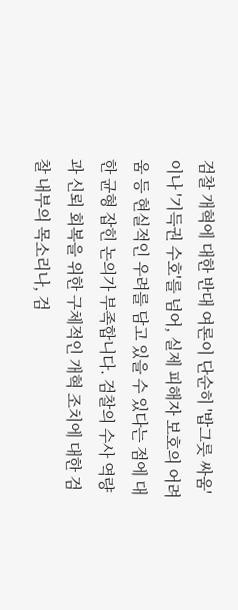검찰 개혁에 대한 반대 여론이 단순히 '밥그릇 싸움'이나 '기득권 수호'를 넘어, 실제 피해자 보호의 어려움 등 현실적인 우려를 담고 있을 수 있다는 점에 대한 균형 잡힌 논의가 부족합니다. 검찰의 수사 역량과 신뢰 회복을 위한 구체적인 개혁 조치에 대한 검찰 내부의 목소리나, 검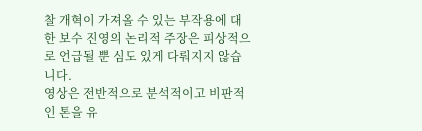찰 개혁이 가져올 수 있는 부작용에 대한 보수 진영의 논리적 주장은 피상적으로 언급될 뿐 심도 있게 다뤄지지 않습니다.
영상은 전반적으로 분석적이고 비판적인 톤을 유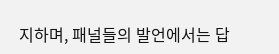지하며, 패널들의 발언에서는 답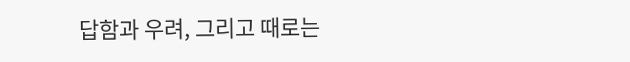답함과 우려, 그리고 때로는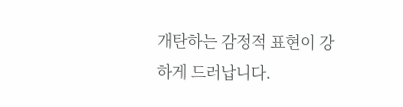개탄하는 감정적 표현이 강하게 드러납니다.